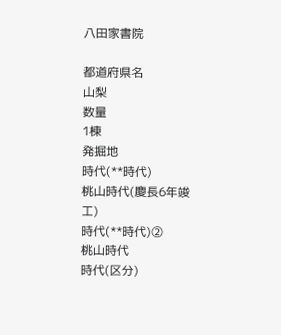八田家書院

都道府県名
山梨
数量
1棟
発掘地
時代(**時代)
桃山時代(慶長6年竣工)
時代(**時代)②
桃山時代
時代(区分)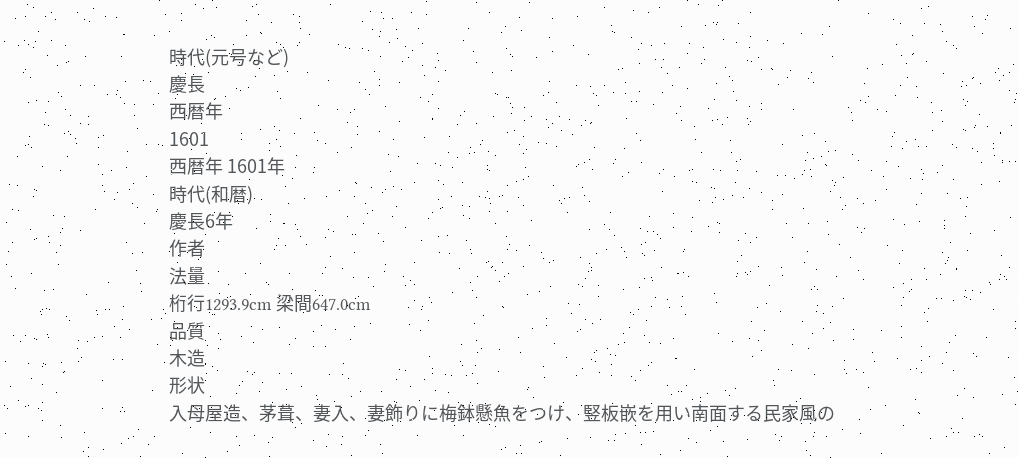時代(元号など)
慶長
西暦年
1601
西暦年 1601年
時代(和暦)
慶長6年
作者
法量
桁行1293.9cm 梁間647.0cm
品質
木造
形状
入母屋造、茅葺、妻入、妻飾りに梅鉢懸魚をつけ、竪板嵌を用い南面する民家風の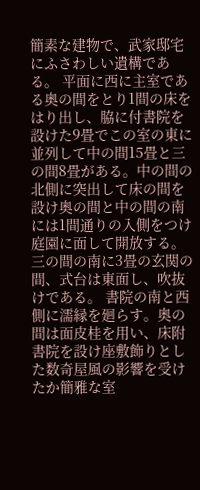簡素な建物で、武家邸宅にふさわしい遺構である。 平面に西に主室である奥の間をとり1間の床をはり出し、脇に付書院を設けた9畳でこの室の東に並列して中の間15畳と三の間8畳がある。中の間の北側に突出して床の間を設け奥の間と中の間の南には1間通りの入側をつけ庭園に面して開放する。三の間の南に3畳の玄関の間、式台は東面し、吹抜けである。 書院の南と西側に濡縁を廻らす。奥の間は面皮桂を用い、床附書院を設け座敷飾りとした数奇屋風の影響を受けたか簡雅な室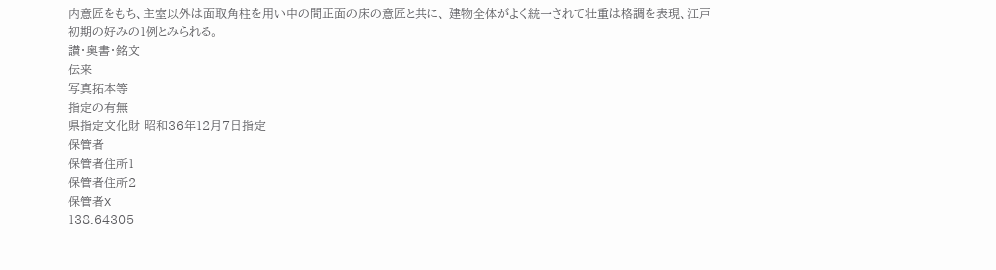内意匠をもち、主室以外は面取角柱を用い中の間正面の床の意匠と共に、 建物全体がよく統一されて壮重は格調を表現、江戸初期の好みの1例とみられる。
讃・奥書・銘文
伝来
写真拓本等
指定の有無
県指定文化財 昭和36年12月7日指定
保管者
保管者住所1
保管者住所2
保管者X
138.64305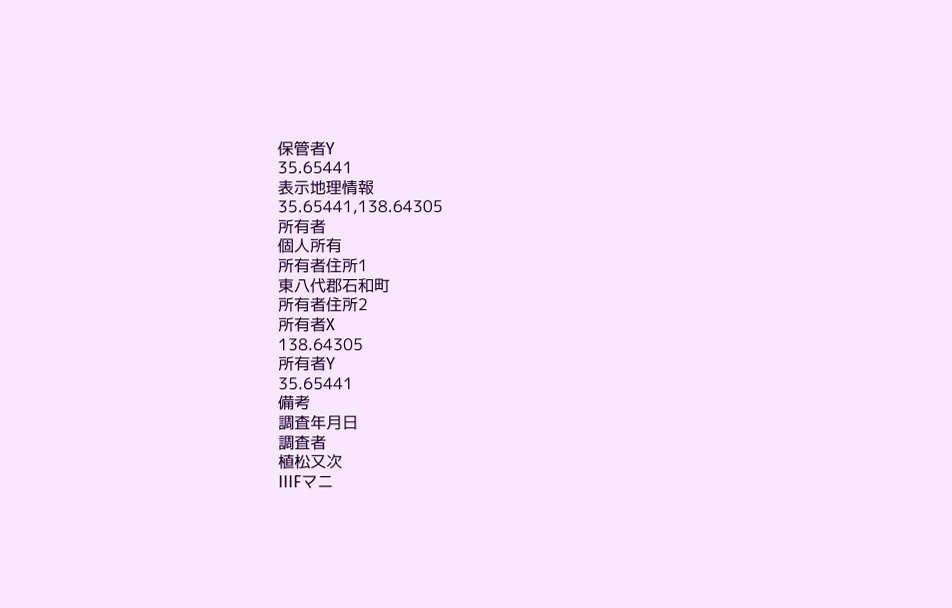保管者Y
35.65441
表示地理情報
35.65441,138.64305
所有者
個人所有
所有者住所1
東八代郡石和町
所有者住所2
所有者X
138.64305
所有者Y
35.65441
備考
調査年月日
調査者
植松又次
IIIFマニ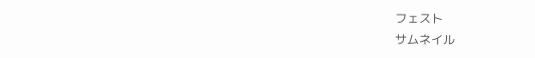フェスト
サムネイル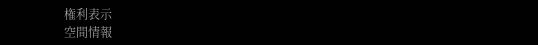権利表示
空間情報